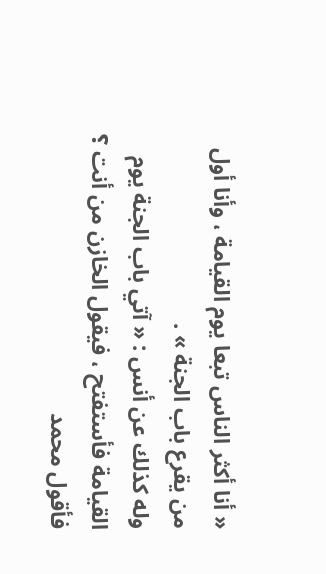« أنا أكثر الناس تبعا يوم القيامة ، وأنا أول من يقرع باب الجنة » .
وله كذلك عن أنس : « آتي باب الجنة يوم القيامة فأستفتح ، فيقول الخازن من أنت ؟ فأقول محمد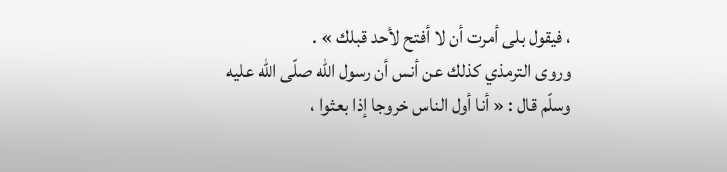، فيقول بلى أمرت أن لا أفتح لأحد قبلك » .
وروى الترمذي كذلك عن أنس أن رسول اللّه صلّى اللّه عليه وسلّم قال : « أنا أول الناس خروجا إذا بعثوا ،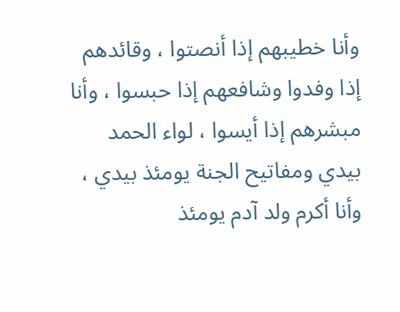وأنا خطيبهم إذا أنصتوا ، وقائدهم إذا وفدوا وشافعهم إذا حبسوا ، وأنا مبشرهم إذا أيسوا ، لواء الحمد بيدي ومفاتيح الجنة يومئذ بيدي ، وأنا أكرم ولد آدم يومئذ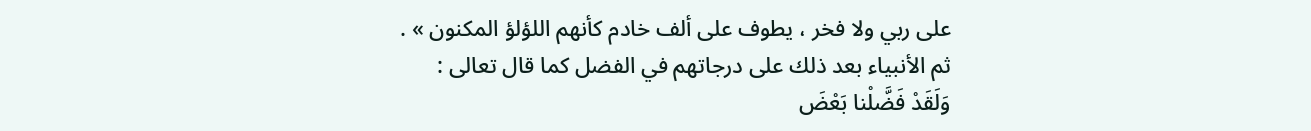على ربي ولا فخر ، يطوف على ألف خادم كأنهم اللؤلؤ المكنون » .
ثم الأنبياء بعد ذلك على درجاتهم في الفضل كما قال تعالى :
وَلَقَدْ فَضَّلْنا بَعْضَ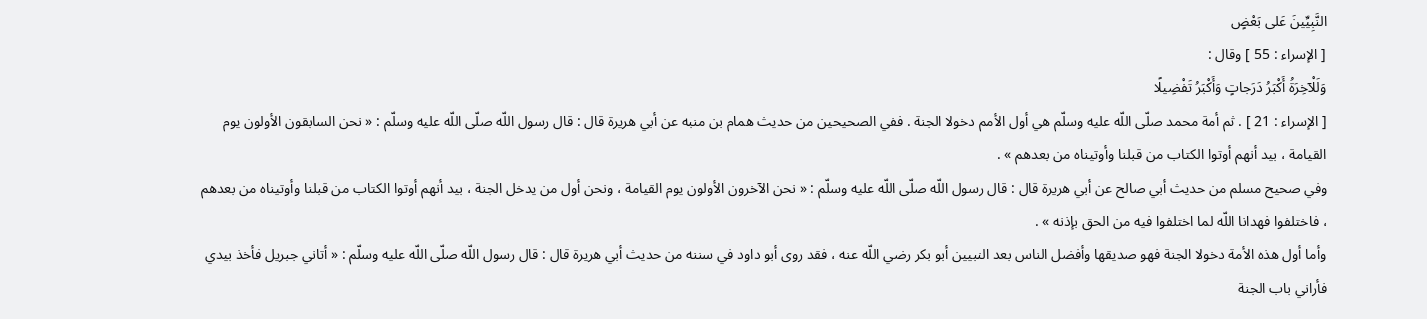النَّبِيِّينَ عَلى بَعْضٍ
[ الإسراء : 55 ] وقال :
وَلَلْآخِرَةُ أَكْبَرُ دَرَجاتٍ وَأَكْبَرُ تَفْضِيلًا
[ الإسراء : 21 ] . ثم أمة محمد صلّى اللّه عليه وسلّم هي أول الأمم دخولا الجنة . ففي الصحيحين من حديث همام بن منبه عن أبي هريرة قال : قال رسول اللّه صلّى اللّه عليه وسلّم : « نحن السابقون الأولون يوم القيامة ، بيد أنهم أوتوا الكتاب من قبلنا وأوتيناه من بعدهم » .
وفي صحيح مسلم من حديث أبي صالح عن أبي هريرة قال : قال رسول اللّه صلّى اللّه عليه وسلّم : « نحن الآخرون الأولون يوم القيامة ، ونحن أول من يدخل الجنة ، بيد أنهم أوتوا الكتاب من قبلنا وأوتيناه من بعدهم ، فاختلفوا فهدانا اللّه لما اختلفوا فيه من الحق بإذنه » .
وأما أول هذه الأمة دخولا الجنة فهو صديقها وأفضل الناس بعد النبيين أبو بكر رضي اللّه عنه ، فقد روى أبو داود في سننه من حديث أبي هريرة قال : قال رسول اللّه صلّى اللّه عليه وسلّم : « أتاني جبريل فأخذ بيدي فأراني باب الجنة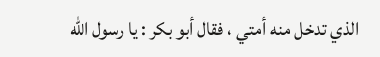الذي تدخل منه أمتي ، فقال أبو بكر : يا رسول اللّه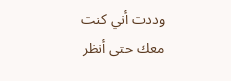وددت أني كنت معك حتى أنظر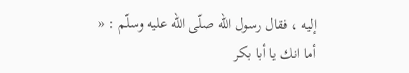إليه ، فقال رسول اللّه صلّى اللّه عليه وسلّم : « أما انك يا أبا بكر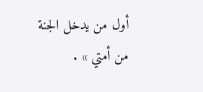أول من يدخل الجنة من أمتي » .